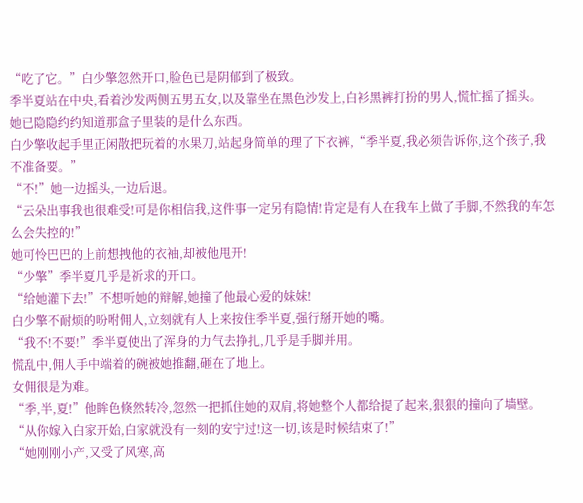“吃了它。”白少擎忽然开口,脸色已是阴郁到了极致。
季半夏站在中央,看着沙发两侧五男五女,以及靠坐在黑色沙发上,白衫黑裤打扮的男人,慌忙摇了摇头。
她已隐隐约约知道那盒子里装的是什么东西。
白少擎收起手里正闲散把玩着的水果刀,站起身简单的理了下衣裤,“季半夏,我必须告诉你,这个孩子,我不准备要。”
“不!”她一边摇头,一边后退。
“云朵出事我也很难受!可是你相信我,这件事一定另有隐情!肯定是有人在我车上做了手脚,不然我的车怎么会失控的!”
她可怜巴巴的上前想拽他的衣袖,却被他甩开!
“少擎”季半夏几乎是祈求的开口。
“给她灌下去!”不想听她的辩解,她撞了他最心爱的妹妹!
白少擎不耐烦的吩咐佣人,立刻就有人上来按住季半夏,强行掰开她的嘴。
“我不!不要!”季半夏使出了浑身的力气去挣扎,几乎是手脚并用。
慌乱中,佣人手中端着的碗被她推翻,砸在了地上。
女佣很是为难。
“季,半,夏!”他眸色倏然转冷,忽然一把抓住她的双肩,将她整个人都给提了起来,狠狠的撞向了墙壁。
“从你嫁入白家开始,白家就没有一刻的安宁过!这一切,该是时候结束了!”
“她刚刚小产,又受了风寒,高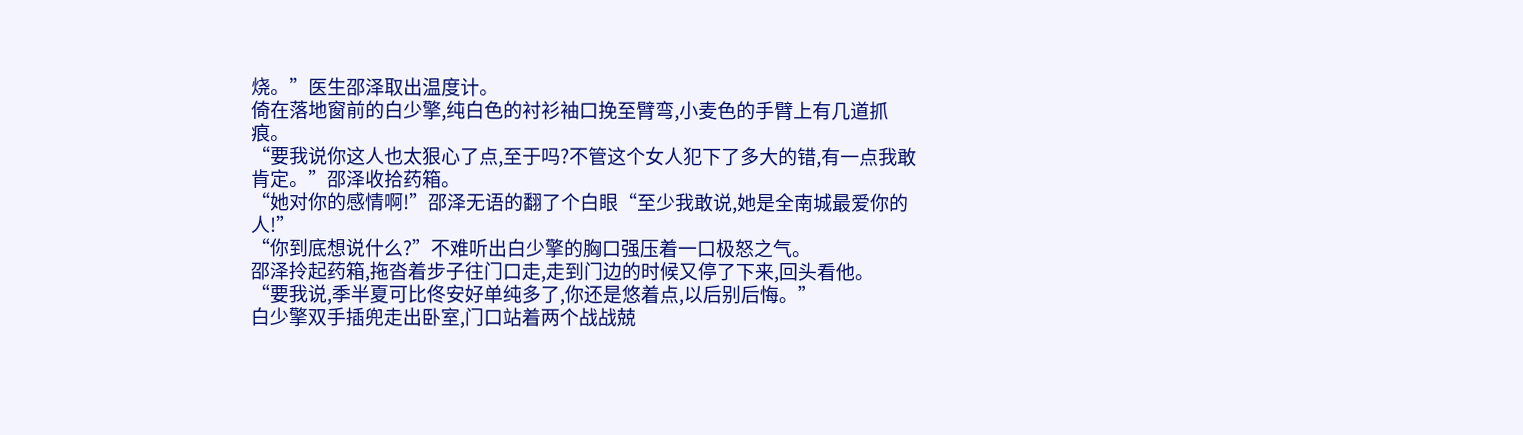烧。”医生邵泽取出温度计。
倚在落地窗前的白少擎,纯白色的衬衫袖口挽至臂弯,小麦色的手臂上有几道抓痕。
“要我说你这人也太狠心了点,至于吗?不管这个女人犯下了多大的错,有一点我敢肯定。”邵泽收拾药箱。
“她对你的感情啊!”邵泽无语的翻了个白眼“至少我敢说,她是全南城最爱你的人!”
“你到底想说什么?”不难听出白少擎的胸口强压着一口极怒之气。
邵泽拎起药箱,拖沓着步子往门口走,走到门边的时候又停了下来,回头看他。
“要我说,季半夏可比佟安好单纯多了,你还是悠着点,以后别后悔。”
白少擎双手插兜走出卧室,门口站着两个战战兢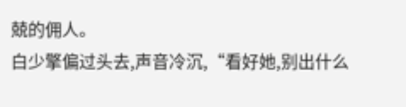兢的佣人。
白少擎偏过头去,声音冷沉,“看好她,别出什么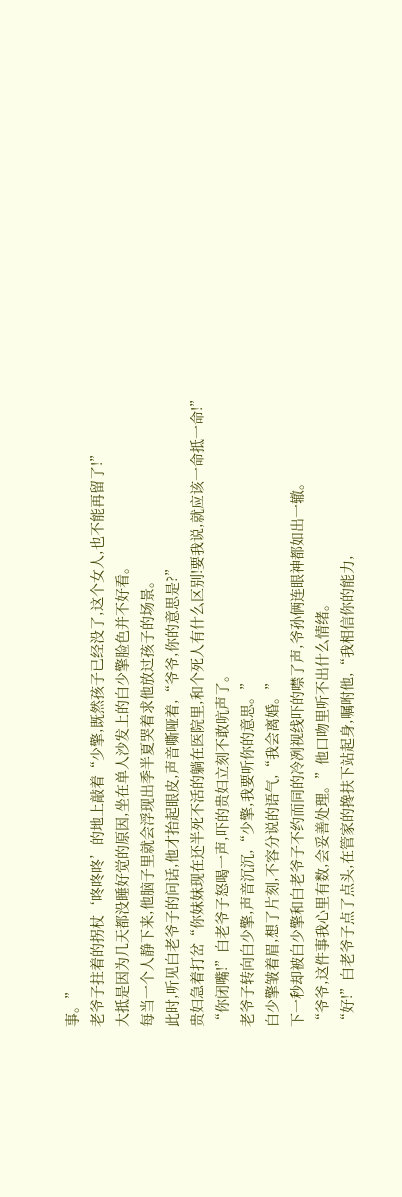事。”
老爷子拄着的拐杖‘咚咚咚’的地上敲着“少擎,既然孩子已经没了,这个女人,也不能再留了!”
大抵是因为几天都没睡好觉的原因,坐在单人沙发上的白少擎脸色并不好看。
每当一个人静下来,他脑子里就会浮现出季半夏哭着求他放过孩子的场景。
此时,听见白老爷子的问话,他才抬起眼皮,声音嘶哑着,“爷爷,你的意思是?”
贵妇急着打岔“你妹妹现在还半死不活的躺在医院里,和个死人有什么区别!要我说,就应该一命抵一命!”
“你闭嘴!”白老爷子怒喝一声,吓的贵妇立刻不敢吭声了。
老爷子转向白少擎,声音沉沉,“少擎,我要听你的意思。”
白少擎皱着眉,想了片刻,不容分说的语气,“我会离婚。”
下一秒却被白少擎和白老爷子不约而同的冷冽视线吓的噤了声,爷孙俩连眼神都如出一辙。
“爷爷,这件事我心里有数,会妥善处理。”他口吻里听不出什么情绪。
“好!”白老爷子点了点头,在管家的搀扶下站起身,嘱咐他,“我相信你的能力,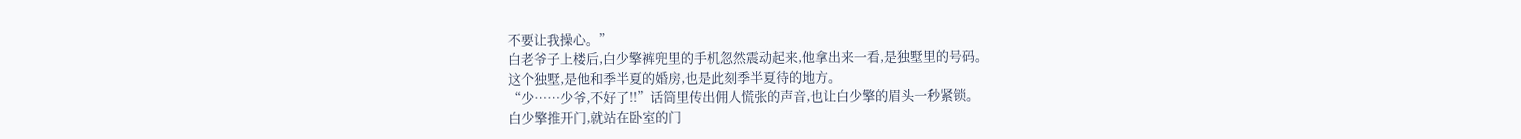不要让我操心。”
白老爷子上楼后,白少擎裤兜里的手机忽然震动起来,他拿出来一看,是独墅里的号码。
这个独墅,是他和季半夏的婚房,也是此刻季半夏待的地方。
“少……少爷,不好了!!”话筒里传出佣人慌张的声音,也让白少擎的眉头一秒紧锁。
白少擎推开门,就站在卧室的门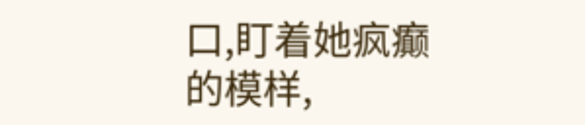口,盯着她疯癫的模样,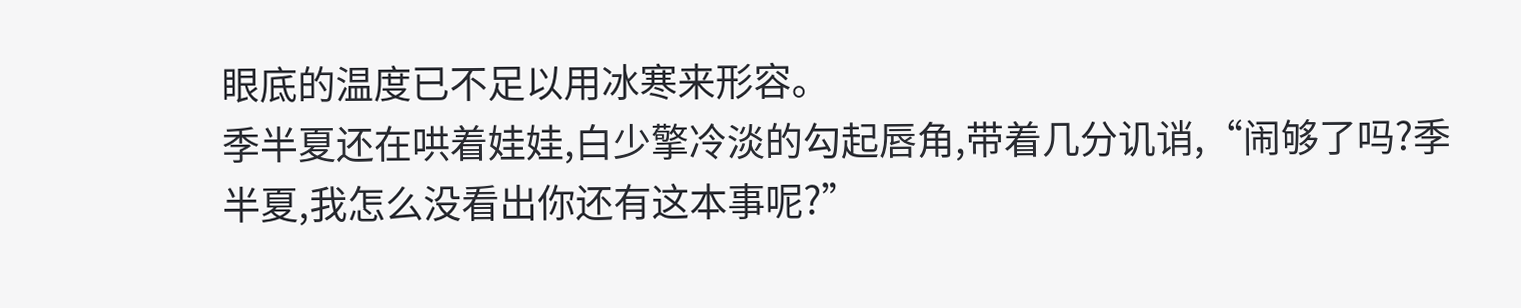眼底的温度已不足以用冰寒来形容。
季半夏还在哄着娃娃,白少擎冷淡的勾起唇角,带着几分讥诮,“闹够了吗?季半夏,我怎么没看出你还有这本事呢?”